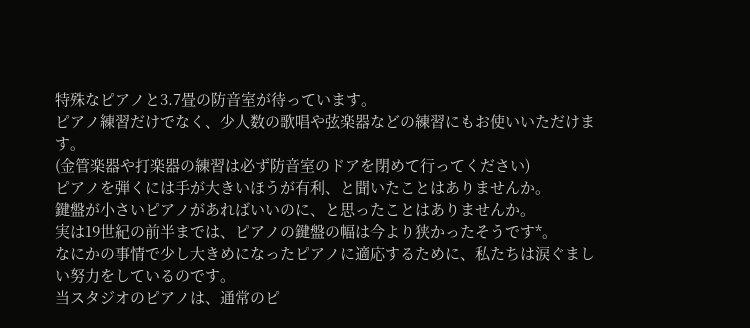特殊なピアノと3.7畳の防音室が待っています。
ピアノ練習だけでなく、少人数の歌唱や弦楽器などの練習にもお使いいただけます。
(金管楽器や打楽器の練習は必ず防音室のドアを閉めて行ってください)
ピアノを弾くには手が大きいほうが有利、と聞いたことはありませんか。
鍵盤が小さいピアノがあればいいのに、と思ったことはありませんか。
実は19世紀の前半までは、ピアノの鍵盤の幅は今より狭かったそうです*。
なにかの事情で少し大きめになったピアノに適応するために、私たちは涙ぐましい努力をしているのです。
当スタジオのピアノは、通常のピ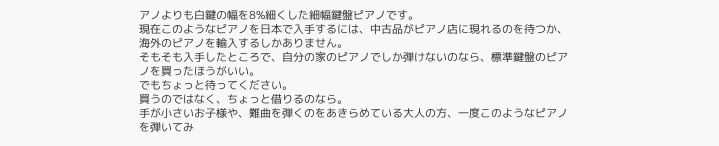アノよりも白鍵の幅を8%細くした細幅鍵盤ピアノです。
現在このようなピアノを日本で入手するには、中古品がピアノ店に現れるのを待つか、海外のピアノを輸入するしかありません。
そもそも入手したところで、自分の家のピアノでしか弾けないのなら、標準鍵盤のピアノを買ったほうがいい。
でもちょっと待ってください。
買うのではなく、ちょっと借りるのなら。
手が小さいお子様や、難曲を弾くのをあきらめている大人の方、一度このようなピアノを弾いてみ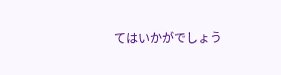てはいかがでしょう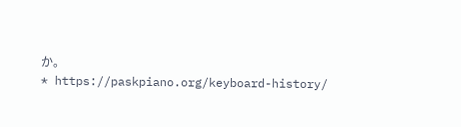か。
* https://paskpiano.org/keyboard-history/